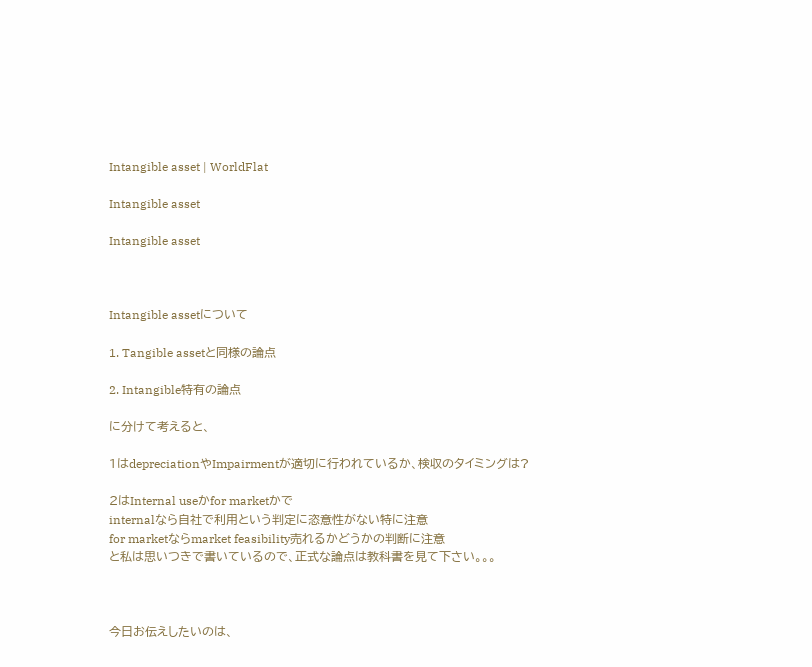Intangible asset | WorldFlat

Intangible asset

Intangible asset



Intangible assetについて

1. Tangible assetと同様の論点

2. Intangible特有の論点

に分けて考えると、

1はdepreciationやImpairmentが適切に行われているか、検収のタイミングは?

2はInternal useかfor marketかで
internalなら自社で利用という判定に恣意性がない特に注意
for marketならmarket feasibility売れるかどうかの判断に注意
と私は思いつきで書いているので、正式な論点は教科書を見て下さい。。。



今日お伝えしたいのは、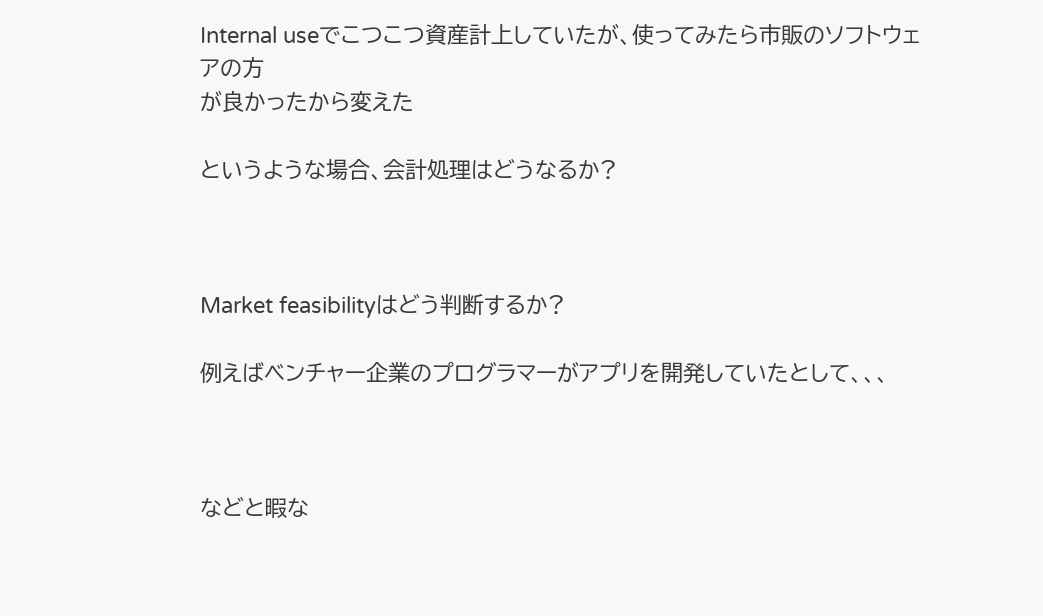Internal useでこつこつ資産計上していたが、使ってみたら市販のソフトウェアの方
が良かったから変えた

というような場合、会計処理はどうなるか?



Market feasibilityはどう判断するか?

例えばベンチャー企業のプログラマーがアプリを開発していたとして、、、



などと暇な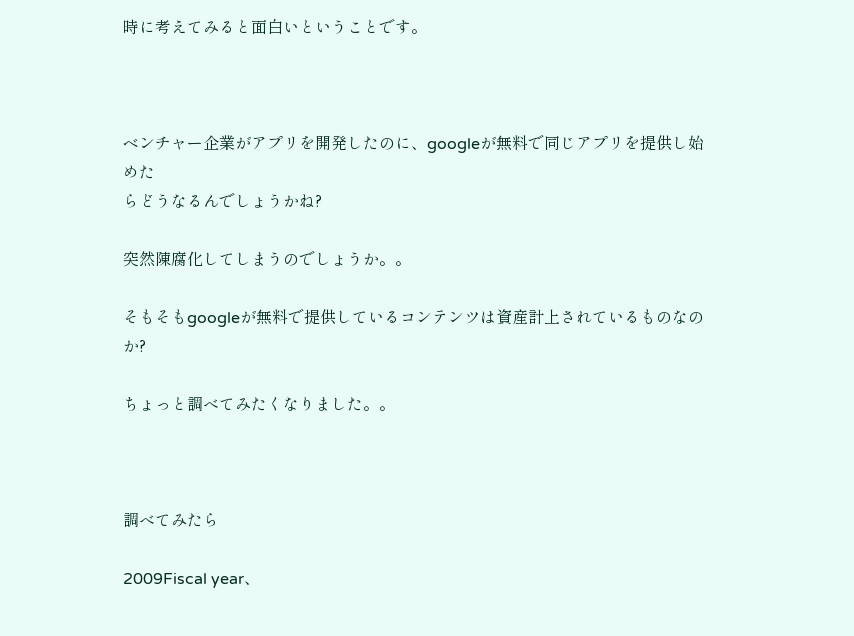時に考えてみると面白いということです。



ベンチャー企業がアプリを開発したのに、googleが無料で同じアプリを提供し始めた
らどうなるんでしょうかね?

突然陳腐化してしまうのでしょうか。。

そもそもgoogleが無料で提供しているコンテンツは資産計上されているものなのか?

ちょっと調べてみたくなりました。。



調べてみたら

2009Fiscal year、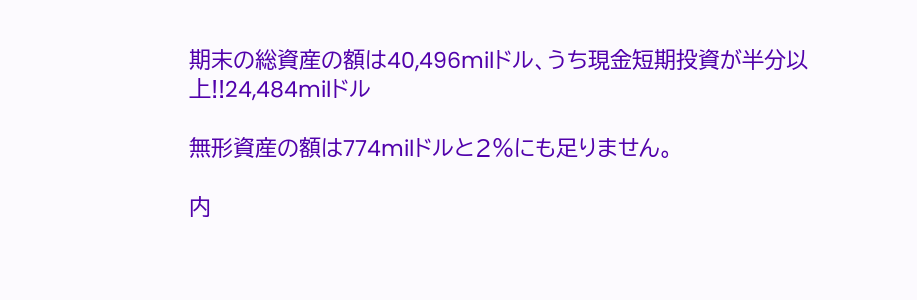期末の総資産の額は40,496milドル、うち現金短期投資が半分以
上!!24,484milドル

無形資産の額は774milドルと2%にも足りません。

内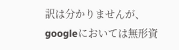訳は分かりませんが、googleにおいては無形資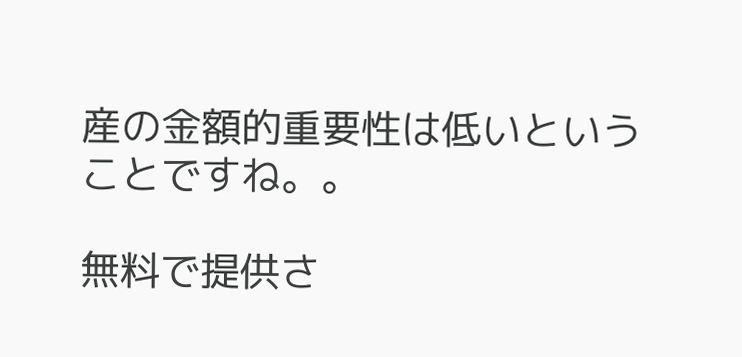産の金額的重要性は低いということですね。。

無料で提供さ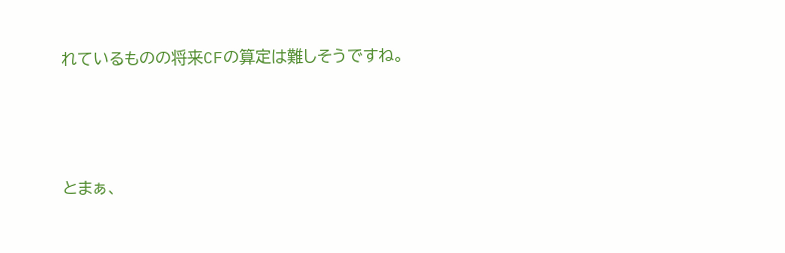れているものの将来CFの算定は難しそうですね。



とまぁ、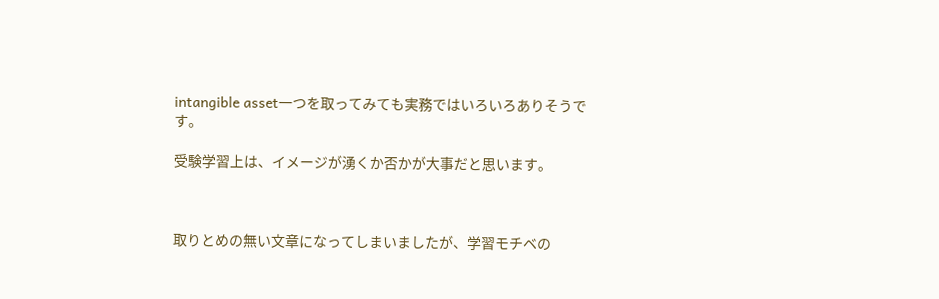intangible asset一つを取ってみても実務ではいろいろありそうです。

受験学習上は、イメージが湧くか否かが大事だと思います。



取りとめの無い文章になってしまいましたが、学習モチベの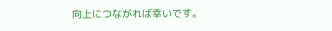向上につながれば幸いです。